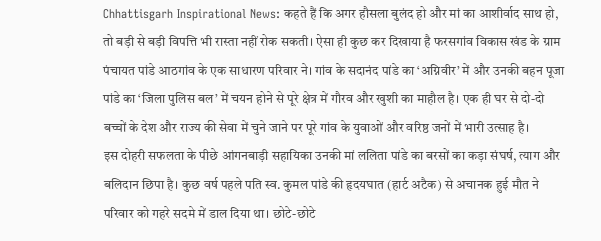Chhattisgarh Inspirational News: कहते हैं कि अगर हौसला बुलंद हो और मां का आशीर्वाद साथ हो, तो बड़ी से बड़ी विपत्ति भी रास्ता नहीं रोक सकती। ऐसा ही कुछ कर दिखाया है फरसगांव विकास खंड के ग्राम पंचायत पांडे आठगांव के एक साधारण परिवार ने। गांव के सदानंद पांडे का ‘अग्निवीर’ में और उनकी बहन पूजा पांडे का ‘जिला पुलिस बल’ में चयन होने से पूरे क्षेत्र में गौरव और खुशी का माहौल है। एक ही घर से दो-दो बच्चों के देश और राज्य की सेवा में चुने जाने पर पूरे गांव के युवाओं और वरिष्ठ जनों में भारी उत्साह है।
इस दोहरी सफलता के पीछे आंगनबाड़ी सहायिका उनकी मां ललिता पांडे का बरसों का कड़ा संघर्ष, त्याग और बलिदान छिपा है। कुछ वर्ष पहले पति स्व. कुमल पांडे की हृदयघात (हार्ट अटैक) से अचानक हुई मौत ने परिवार को गहरे सदमे में डाल दिया था। छोटे-छोटे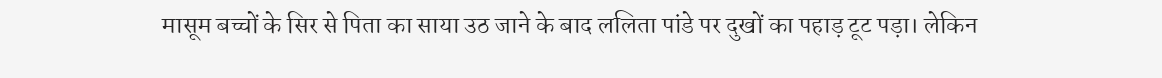मासूम बच्चों के सिर से पिता का साया उठ जाने के बाद ललिता पांडे पर दुखों का पहाड़ टूट पड़ा। लेकिन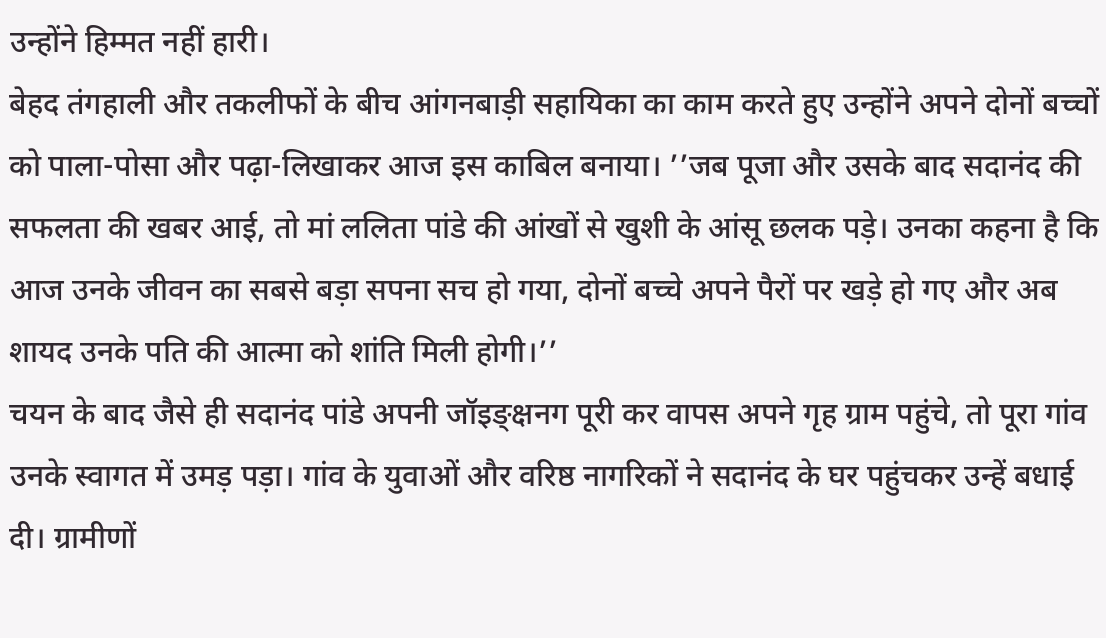उन्होंने हिम्मत नहीं हारी।
बेहद तंगहाली और तकलीफों के बीच आंगनबाड़ी सहायिका का काम करते हुए उन्होंने अपने दोनों बच्चों को पाला-पोसा और पढ़ा-लिखाकर आज इस काबिल बनाया। ’’जब पूजा और उसके बाद सदानंद की सफलता की खबर आई, तो मां ललिता पांडे की आंखों से खुशी के आंसू छलक पड़े। उनका कहना है कि आज उनके जीवन का सबसे बड़ा सपना सच हो गया, दोनों बच्चे अपने पैरों पर खड़े हो गए और अब शायद उनके पति की आत्मा को शांति मिली होगी।’’
चयन के बाद जैसे ही सदानंद पांडे अपनी जॉइङ्क्षनग पूरी कर वापस अपने गृह ग्राम पहुंचे, तो पूरा गांव उनके स्वागत में उमड़ पड़ा। गांव के युवाओं और वरिष्ठ नागरिकों ने सदानंद के घर पहुंचकर उन्हें बधाई दी। ग्रामीणों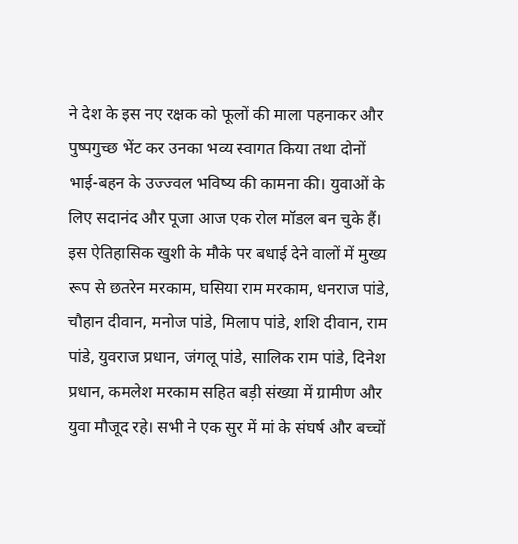ने देश के इस नए रक्षक को फूलों की माला पहनाकर और पुष्पगुच्छ भेंट कर उनका भव्य स्वागत किया तथा दोनों भाई-बहन के उज्ज्वल भविष्य की कामना की। युवाओं के लिए सदानंद और पूजा आज एक रोल मॉडल बन चुके हैं।
इस ऐतिहासिक खुशी के मौके पर बधाई देने वालों में मुख्य रूप से छतरेन मरकाम, घसिया राम मरकाम, धनराज पांडे, चौहान दीवान, मनोज पांडे, मिलाप पांडे, शशि दीवान, राम पांडे, युवराज प्रधान, जंगलू पांडे, सालिक राम पांडे, दिनेश प्रधान, कमलेश मरकाम सहित बड़ी संख्या में ग्रामीण और युवा मौजूद रहे। सभी ने एक सुर में मां के संघर्ष और बच्चों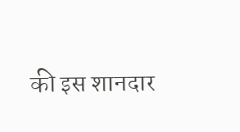की इस शानदार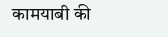कामयाबी की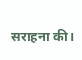सराहना की।